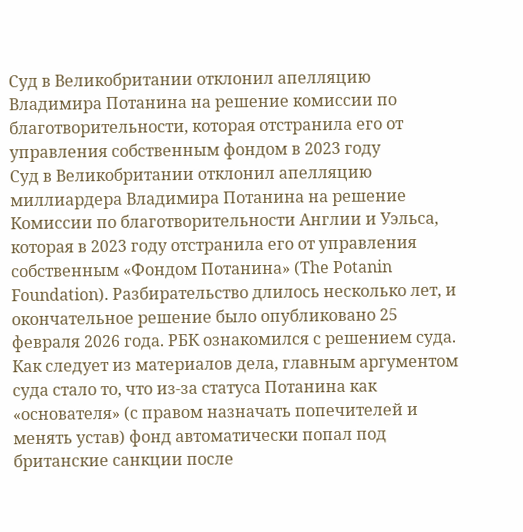Суд в Великобритании отклонил апелляцию Владимира Потанина на решение комиссии по благотворительности, которая отстранила его от управления собственным фондом в 2023 году
Суд в Великобритании отклонил апелляцию миллиардера Владимира Потанина на решение Комиссии по благотворительности Англии и Уэльса, которая в 2023 году отстранила его от управления собственным «Фондом Потанина» (The Potanin Foundation). Разбирательство длилось несколько лет, и окончательное решение было опубликовано 25 февраля 2026 года. РБК ознакомился с решением суда.
Как следует из материалов дела, главным аргументом суда стало то, что из-за статуса Потанина как «основателя» (с правом назначать попечителей и менять устав) фонд автоматически попал под британские санкции после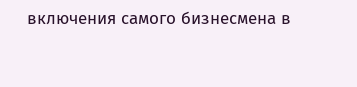включения самого бизнесмена в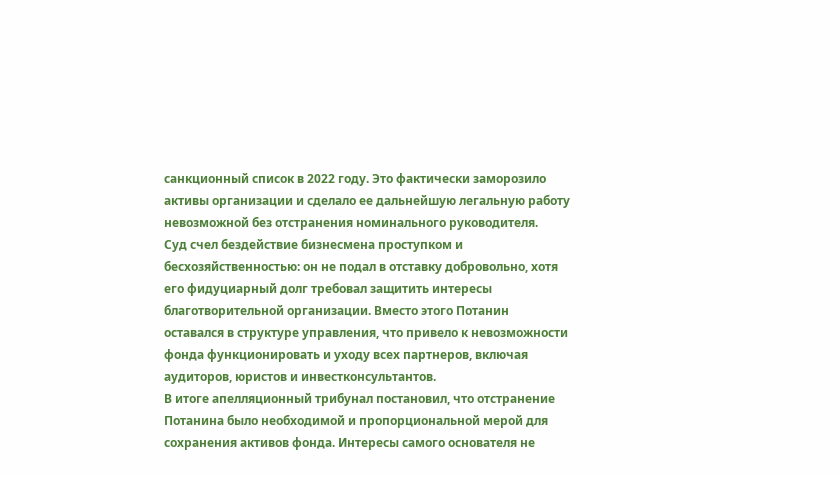санкционный список в 2022 году. Это фактически заморозило активы организации и сделало ее дальнейшую легальную работу невозможной без отстранения номинального руководителя.
Суд счел бездействие бизнесмена проступком и бесхозяйственностью: он не подал в отставку добровольно, хотя его фидуциарный долг требовал защитить интересы благотворительной организации. Вместо этого Потанин оставался в структуре управления, что привело к невозможности фонда функционировать и уходу всех партнеров, включая аудиторов, юристов и инвестконсультантов.
В итоге апелляционный трибунал постановил, что отстранение Потанина было необходимой и пропорциональной мерой для сохранения активов фонда. Интересы самого основателя не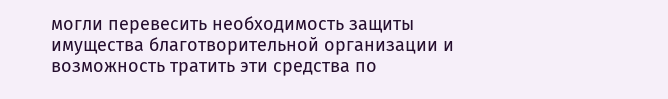могли перевесить необходимость защиты имущества благотворительной организации и возможность тратить эти средства по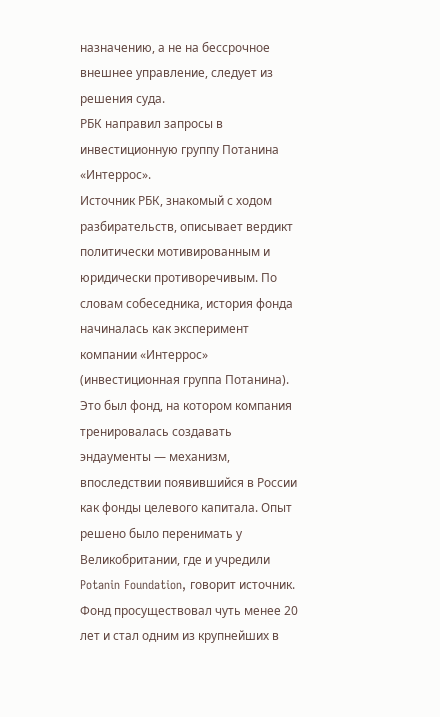назначению, а не на бессрочное внешнее управление, следует из решения суда.
РБК направил запросы в инвестиционную группу Потанина «Интеррос».
Источник РБК, знакомый с ходом разбирательств, описывает вердикт политически мотивированным и юридически противоречивым. По словам собеседника, история фонда начиналась как эксперимент компании «Интеррос» (инвестиционная группа Потанина). Это был фонд, на котором компания тренировалась создавать эндаументы — механизм, впоследствии появившийся в России как фонды целевого капитала. Опыт решено было перенимать у Великобритании, где и учредили Potanin Foundation, говорит источник.
Фонд просуществовал чуть менее 20 лет и стал одним из крупнейших в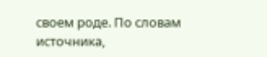своем роде. По словам источника,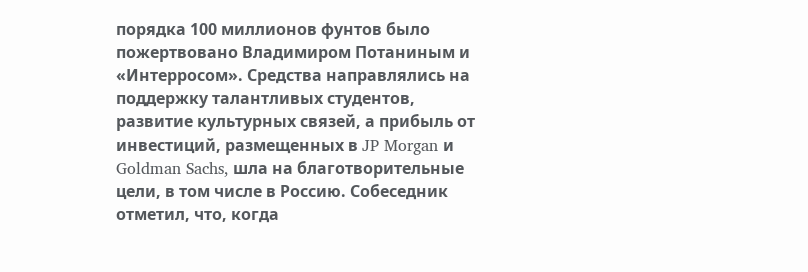порядка 100 миллионов фунтов было пожертвовано Владимиром Потаниным и «Интерросом». Средства направлялись на поддержку талантливых студентов, развитие культурных связей, а прибыль от инвестиций, размещенных в JP Morgan и Goldman Sachs, шла на благотворительные цели, в том числе в Россию. Собеседник отметил, что, когда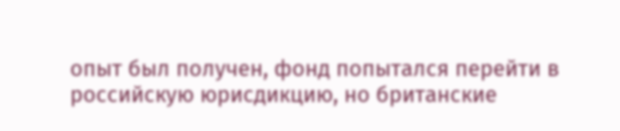опыт был получен, фонд попытался перейти в российскую юрисдикцию, но британские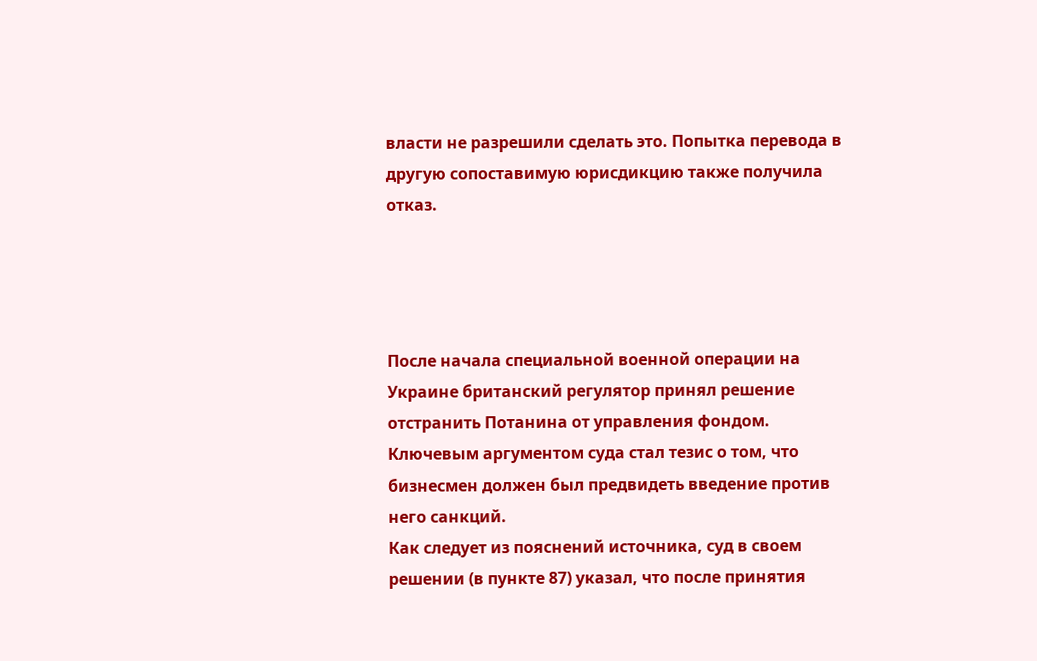власти не разрешили сделать это. Попытка перевода в другую сопоставимую юрисдикцию также получила отказ.




После начала специальной военной операции на Украине британский регулятор принял решение отстранить Потанина от управления фондом. Ключевым аргументом суда стал тезис о том, что бизнесмен должен был предвидеть введение против него санкций.
Как следует из пояснений источника, суд в своем решении (в пункте 87) указал, что после принятия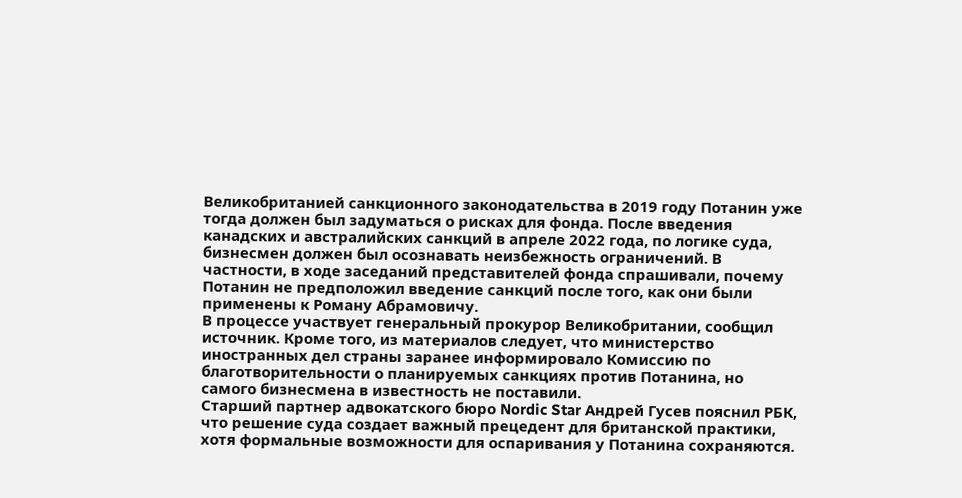Великобританией санкционного законодательства в 2019 году Потанин уже тогда должен был задуматься о рисках для фонда. После введения канадских и австралийских санкций в апреле 2022 года, по логике суда, бизнесмен должен был осознавать неизбежность ограничений. В частности, в ходе заседаний представителей фонда спрашивали, почему Потанин не предположил введение санкций после того, как они были применены к Роману Абрамовичу.
В процессе участвует генеральный прокурор Великобритании, сообщил источник. Кроме того, из материалов следует, что министерство иностранных дел страны заранее информировало Комиссию по благотворительности о планируемых санкциях против Потанина, но самого бизнесмена в известность не поставили.
Старший партнер адвокатского бюро Nordic Star Андрей Гусев пояснил РБК, что решение суда создает важный прецедент для британской практики, хотя формальные возможности для оспаривания у Потанина сохраняются.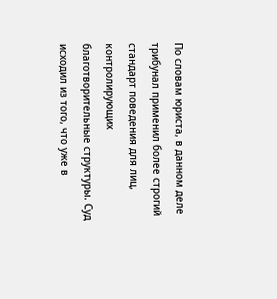По словам юриста, в данном деле трибунал применил более строгий стандарт поведения для лиц, контролирующих благотворительные структуры. Суд исходил из того, что уже в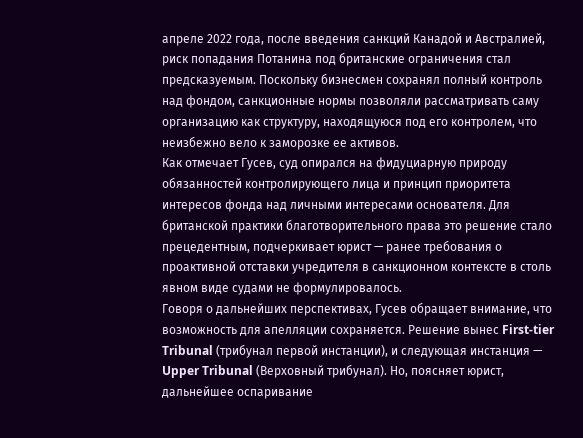апреле 2022 года, после введения санкций Канадой и Австралией, риск попадания Потанина под британские ограничения стал предсказуемым. Поскольку бизнесмен сохранял полный контроль над фондом, санкционные нормы позволяли рассматривать саму организацию как структуру, находящуюся под его контролем, что неизбежно вело к заморозке ее активов.
Как отмечает Гусев, суд опирался на фидуциарную природу обязанностей контролирующего лица и принцип приоритета интересов фонда над личными интересами основателя. Для британской практики благотворительного права это решение стало прецедентным, подчеркивает юрист — ранее требования о проактивной отставки учредителя в санкционном контексте в столь явном виде судами не формулировалось.
Говоря о дальнейших перспективах, Гусев обращает внимание, что возможность для апелляции сохраняется. Решение вынес First-tier Tribunal (трибунал первой инстанции), и следующая инстанция — Upper Tribunal (Верховный трибунал). Но, поясняет юрист, дальнейшее оспаривание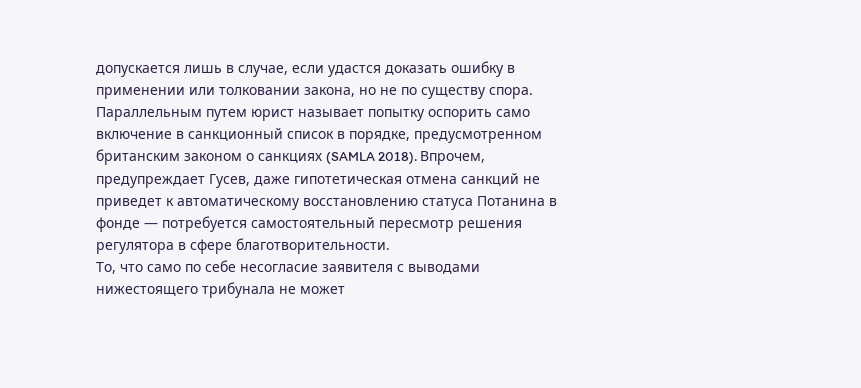допускается лишь в случае, если удастся доказать ошибку в применении или толковании закона, но не по существу спора.
Параллельным путем юрист называет попытку оспорить само включение в санкционный список в порядке, предусмотренном британским законом о санкциях (SAMLA 2018). Впрочем, предупреждает Гусев, даже гипотетическая отмена санкций не приведет к автоматическому восстановлению статуса Потанина в фонде — потребуется самостоятельный пересмотр решения регулятора в сфере благотворительности.
То, что само по себе несогласие заявителя с выводами нижестоящего трибунала не может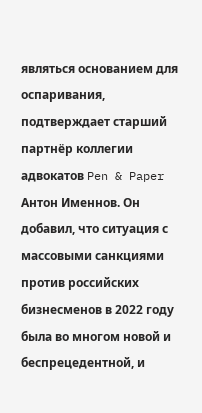являться основанием для оспаривания, подтверждает старший партнёр коллегии адвокатов Pen & Paper Антон Именнов. Он добавил, что ситуация с массовыми санкциями против российских бизнесменов в 2022 году была во многом новой и беспрецедентной, и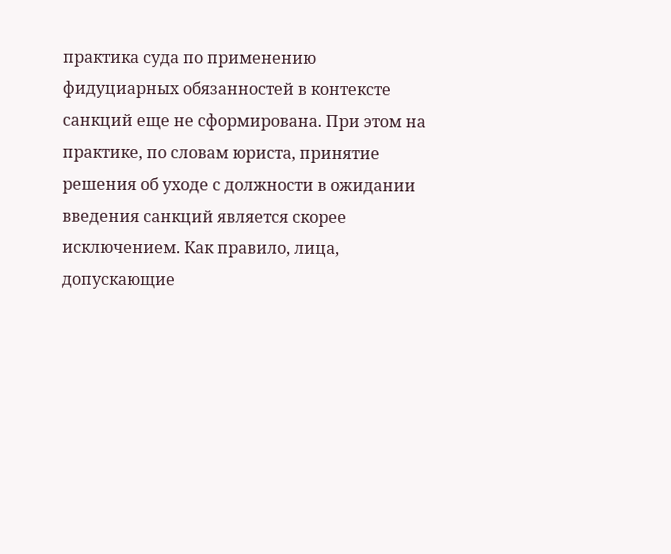практика суда по применению фидуциарных обязанностей в контексте санкций еще не сформирована. При этом на практике, по словам юриста, принятие решения об уходе с должности в ожидании введения санкций является скорее исключением. Как правило, лица, допускающие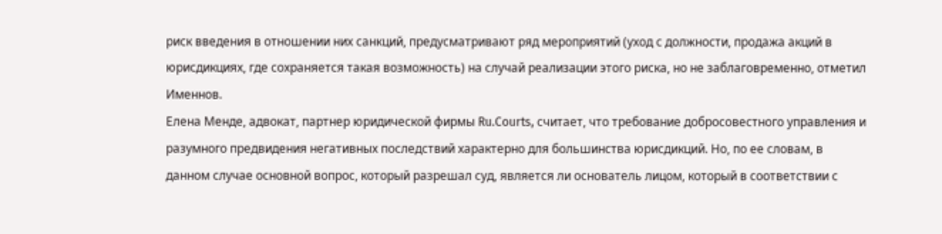риск введения в отношении них санкций, предусматривают ряд мероприятий (уход с должности, продажа акций в юрисдикциях, где сохраняется такая возможность) на случай реализации этого риска, но не заблаговременно, отметил Именнов.
Елена Менде, адвокат, партнер юридической фирмы Ru.Courts, считает, что требование добросовестного управления и разумного предвидения негативных последствий характерно для большинства юрисдикций. Но, по ее словам, в данном случае основной вопрос, который разрешал суд, является ли основатель лицом, который в соответствии с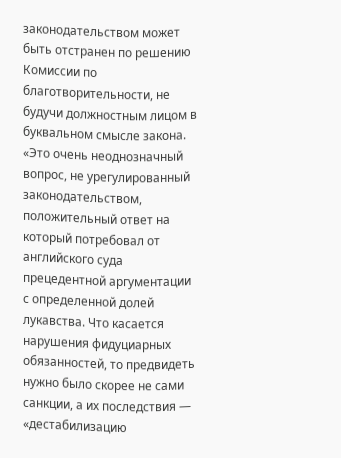законодательством может быть отстранен по решению Комиссии по благотворительности, не будучи должностным лицом в буквальном смысле закона.
«Это очень неоднозначный вопрос, не урегулированный законодательством, положительный ответ на который потребовал от английского суда прецедентной аргументации с определенной долей лукавства. Что касается нарушения фидуциарных обязанностей, то предвидеть нужно было скорее не сами санкции, а их последствия — «дестабилизацию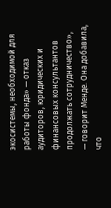экосистемы, необходимой для работы фонда» — отказ аудиторов, юридических и финансовых консультантов продолжать сотрудничество», — говорит Менде. Она добавила, что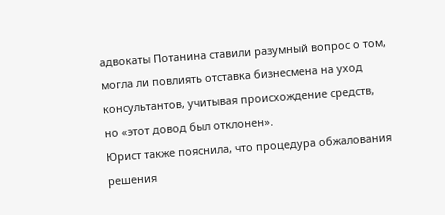адвокаты Потанина ставили разумный вопрос о том, могла ли повлиять отставка бизнесмена на уход консультантов, учитывая происхождение средств, но «этот довод был отклонен».
Юрист также пояснила, что процедура обжалования решения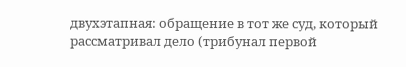двухэтапная: обращение в тот же суд, который рассматривал дело (трибунал первой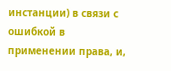инстанции) в связи с ошибкой в применении права, и,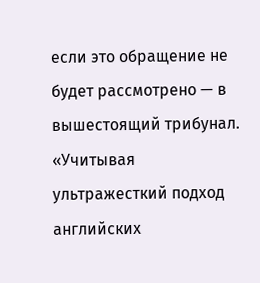если это обращение не будет рассмотрено — в вышестоящий трибунал. «Учитывая ультражесткий подход английских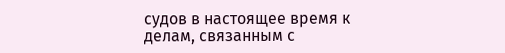судов в настоящее время к делам, связанным с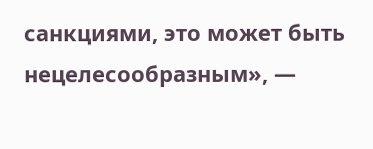санкциями, это может быть нецелесообразным», —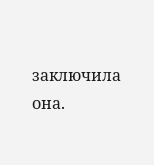заключила она.